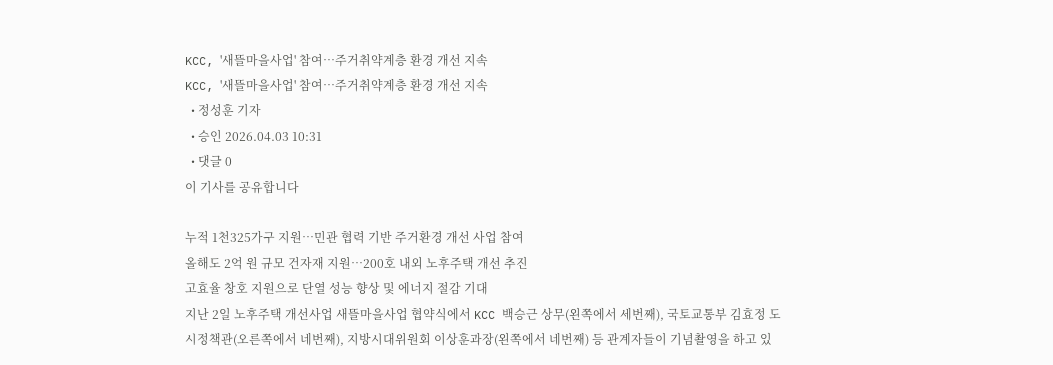KCC, '새뜰마을사업' 참여…주거취약계층 환경 개선 지속
KCC, '새뜰마을사업' 참여…주거취약계층 환경 개선 지속
  • 정성훈 기자
  • 승인 2026.04.03 10:31
  • 댓글 0
이 기사를 공유합니다

누적 1천325가구 지원…민관 협력 기반 주거환경 개선 사업 참여
올해도 2억 원 규모 건자재 지원…200호 내외 노후주택 개선 추진
고효율 창호 지원으로 단열 성능 향상 및 에너지 절감 기대
지난 2일 노후주택 개선사업 새뜰마을사업 협약식에서 KCC 백승근 상무(왼쪽에서 세번째), 국토교통부 김효정 도시정책관(오른쪽에서 네번째), 지방시대위원회 이상훈과장(왼쪽에서 네번째) 등 관계자들이 기념촬영을 하고 있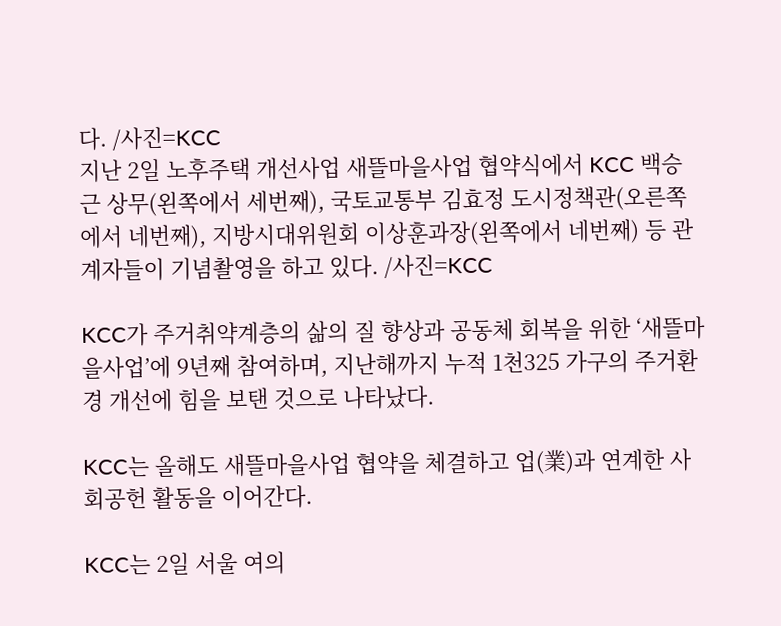다. /사진=KCC
지난 2일 노후주택 개선사업 새뜰마을사업 협약식에서 KCC 백승근 상무(왼쪽에서 세번째), 국토교통부 김효정 도시정책관(오른쪽에서 네번째), 지방시대위원회 이상훈과장(왼쪽에서 네번째) 등 관계자들이 기념촬영을 하고 있다. /사진=KCC

KCC가 주거취약계층의 삶의 질 향상과 공동체 회복을 위한 ‘새뜰마을사업’에 9년째 참여하며, 지난해까지 누적 1천325 가구의 주거환경 개선에 힘을 보탠 것으로 나타났다.

KCC는 올해도 새뜰마을사업 협약을 체결하고 업(業)과 연계한 사회공헌 활동을 이어간다.

KCC는 2일 서울 여의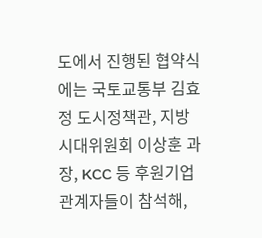도에서 진행된 협약식에는 국토교통부 김효정 도시정책관, 지방시대위원회 이상훈 과장, KCC 등 후원기업 관계자들이 참석해,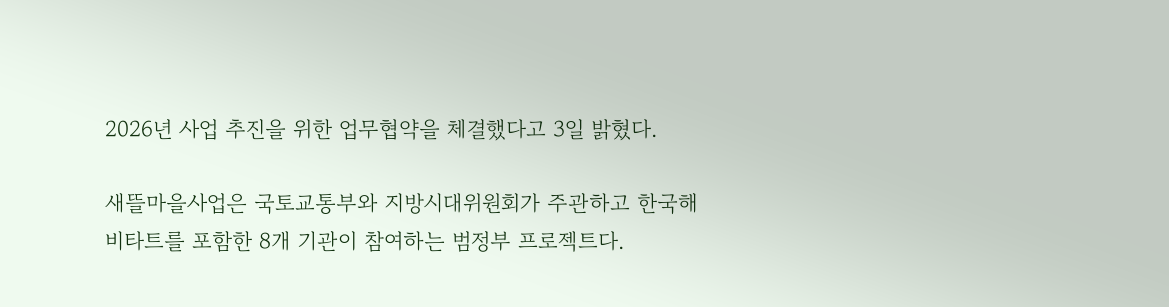2026년 사업 추진을 위한 업무협약을 체결했다고 3일 밝혔다.

새뜰마을사업은 국토교통부와 지방시대위원회가 주관하고 한국해비타트를 포함한 8개 기관이 참여하는 범정부 프로젝트다.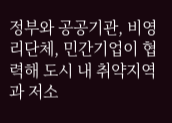정부와 공공기관, 비영리단체, 민간기업이 협력해 도시 내 취약지역과 저소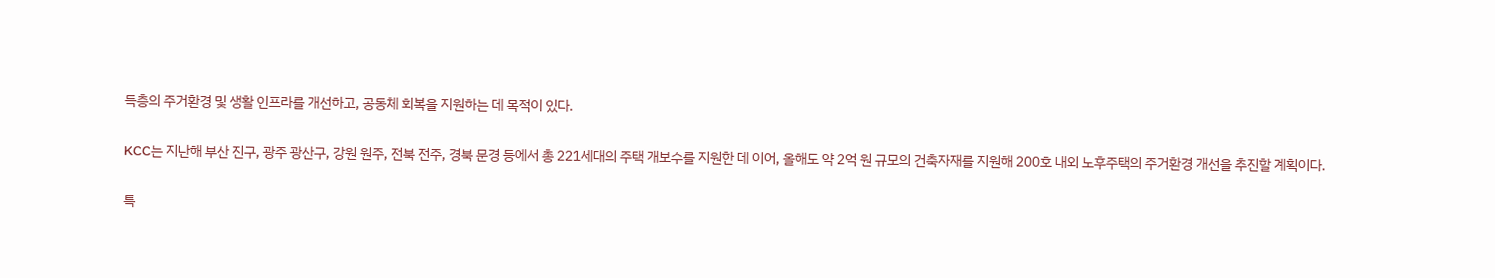득층의 주거환경 및 생활 인프라를 개선하고, 공동체 회복을 지원하는 데 목적이 있다.

KCC는 지난해 부산 진구, 광주 광산구, 강원 원주, 전북 전주, 경북 문경 등에서 총 221세대의 주택 개보수를 지원한 데 이어, 올해도 약 2억 원 규모의 건축자재를 지원해 200호 내외 노후주택의 주거환경 개선을 추진할 계획이다.

특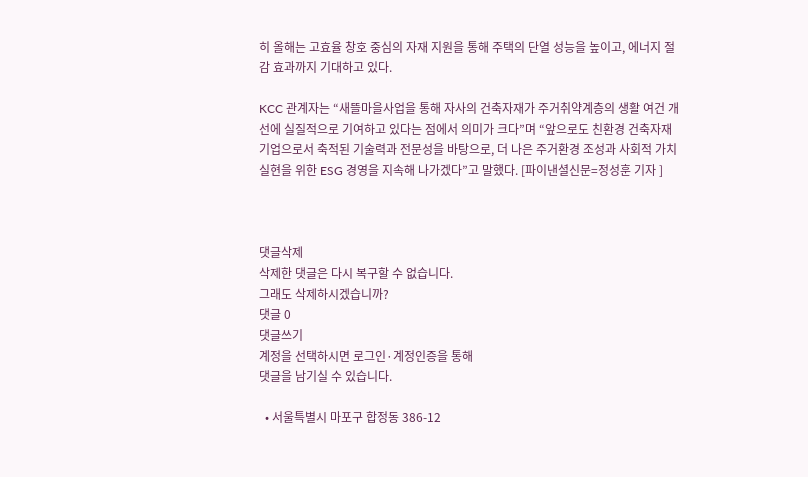히 올해는 고효율 창호 중심의 자재 지원을 통해 주택의 단열 성능을 높이고, 에너지 절감 효과까지 기대하고 있다.

KCC 관계자는 “새뜰마을사업을 통해 자사의 건축자재가 주거취약계층의 생활 여건 개선에 실질적으로 기여하고 있다는 점에서 의미가 크다”며 “앞으로도 친환경 건축자재 기업으로서 축적된 기술력과 전문성을 바탕으로, 더 나은 주거환경 조성과 사회적 가치 실현을 위한 ESG 경영을 지속해 나가겠다”고 말했다. [파이낸셜신문=정성훈 기자 ]



댓글삭제
삭제한 댓글은 다시 복구할 수 없습니다.
그래도 삭제하시겠습니까?
댓글 0
댓글쓰기
계정을 선택하시면 로그인·계정인증을 통해
댓글을 남기실 수 있습니다.

  • 서울특별시 마포구 합정동 386-12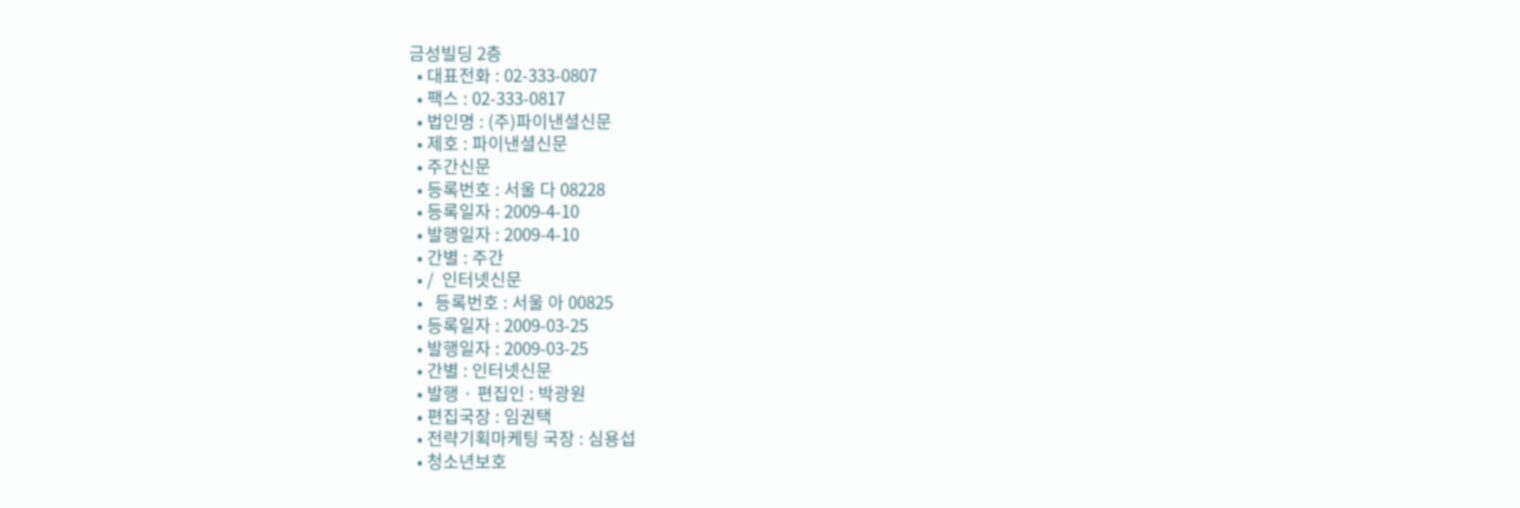금성빌딩 2층
  • 대표전화 : 02-333-0807
  • 팩스 : 02-333-0817
  • 법인명 : (주)파이낸셜신문
  • 제호 : 파이낸셜신문
  • 주간신문
  • 등록번호 : 서울 다 08228
  • 등록일자 : 2009-4-10
  • 발행일자 : 2009-4-10
  • 간별 : 주간
  • /  인터넷신문
  •   등록번호 : 서울 아 00825
  • 등록일자 : 2009-03-25
  • 발행일자 : 2009-03-25
  • 간별 : 인터넷신문
  • 발행 · 편집인 : 박광원
  • 편집국장 : 임권택
  • 전략기획마케팅 국장 : 심용섭
  • 청소년보호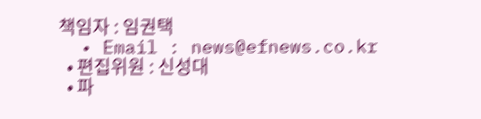책임자 : 임권택
  • Email : news@efnews.co.kr
  • 편집위원 : 신성대
  • 파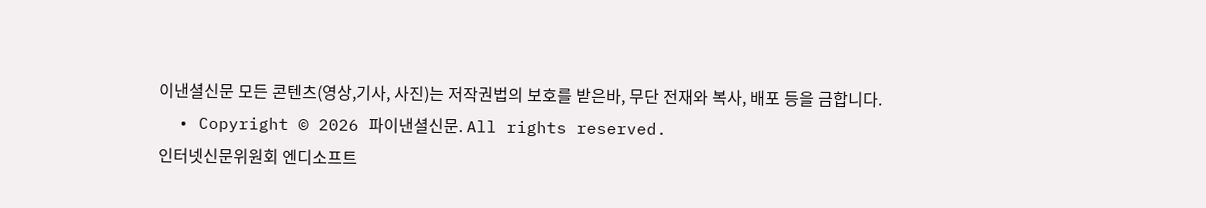이낸셜신문 모든 콘텐츠(영상,기사, 사진)는 저작권법의 보호를 받은바, 무단 전재와 복사, 배포 등을 금합니다.
  • Copyright © 2026 파이낸셜신문. All rights reserved.
인터넷신문위원회 엔디소프트